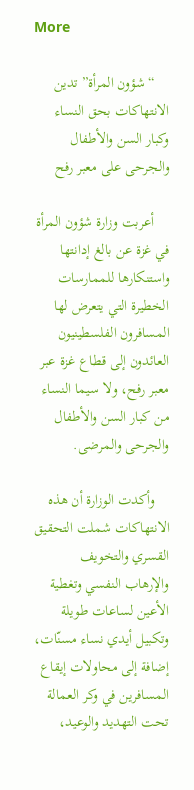More

    “شؤون المرأة” تدين الانتهاكات بحق النساء وكبار السن والأطفال والجرحى على معبر رفح

    أعربت وزارة شؤون المرأة في غزة عن بالغ إدانتها واستنكارها للممارسات الخطيرة التي يتعرض لها المسافرون الفلسطينيون العائدون إلى قطاع غزة عبر معبر رفح، ولا سيما النساء من كبار السن والأطفال والجرحى والمرضى.

    وأكدت الوزارة أن هذه الانتهاكات شملت التحقيق القسري والتخويف والإرهاب النفسي وتغطية الأعين لساعات طويلة وتكبيل أيدي نساء مسنّات، إضافة إلى محاولات إيقاع المسافرين في وكر العمالة تحت التهديد والوعيد،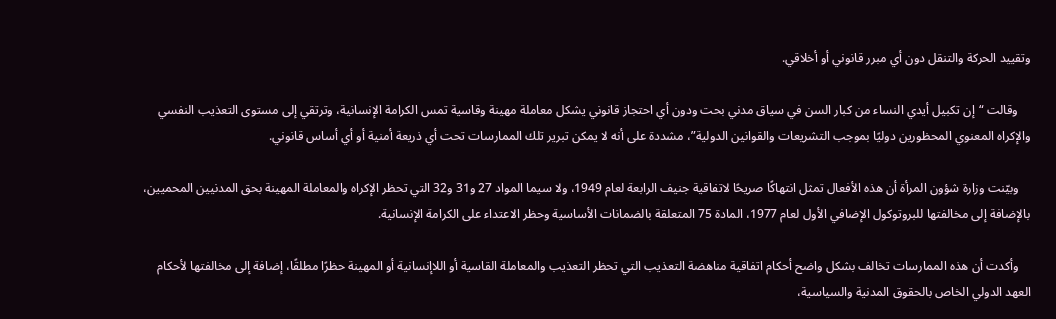وتقييد الحركة والتنقل دون أي مبرر قانوني أو أخلاقي.

    وقالت “إن تكبيل أيدي النساء من كبار السن في سياق مدني بحت ودون أي احتجاز قانوني يشكل معاملة مهينة وقاسية تمس الكرامة الإنسانية، وترتقي إلى مستوى التعذيب النفسي والإكراه المعنوي المحظورين دوليًا بموجب التشريعات والقوانين الدولية”، مشددة على أنه لا يمكن تبرير تلك الممارسات تحت أي ذريعة أمنية أو أي أساس قانوني.

    وبيّنت وزارة شؤون المرأة أن هذه الأفعال تمثل انتهاكًا صريحًا لاتفاقية جنيف الرابعة لعام 1949، ولا سيما المواد 27 و31 و32 التي تحظر الإكراه والمعاملة المهينة بحق المدنيين المحميين، بالإضافة إلى مخالفتها للبروتوكول الإضافي الأول لعام 1977، المادة 75 المتعلقة بالضمانات الأساسية وحظر الاعتداء على الكرامة الإنسانية.

    وأكدت أن هذه الممارسات تخالف بشكل واضح أحكام اتفاقية مناهضة التعذيب التي تحظر التعذيب والمعاملة القاسية أو اللاإنسانية أو المهينة حظرًا مطلقًا، إضافة إلى مخالفتها لأحكام العهد الدولي الخاص بالحقوق المدنية والسياسية،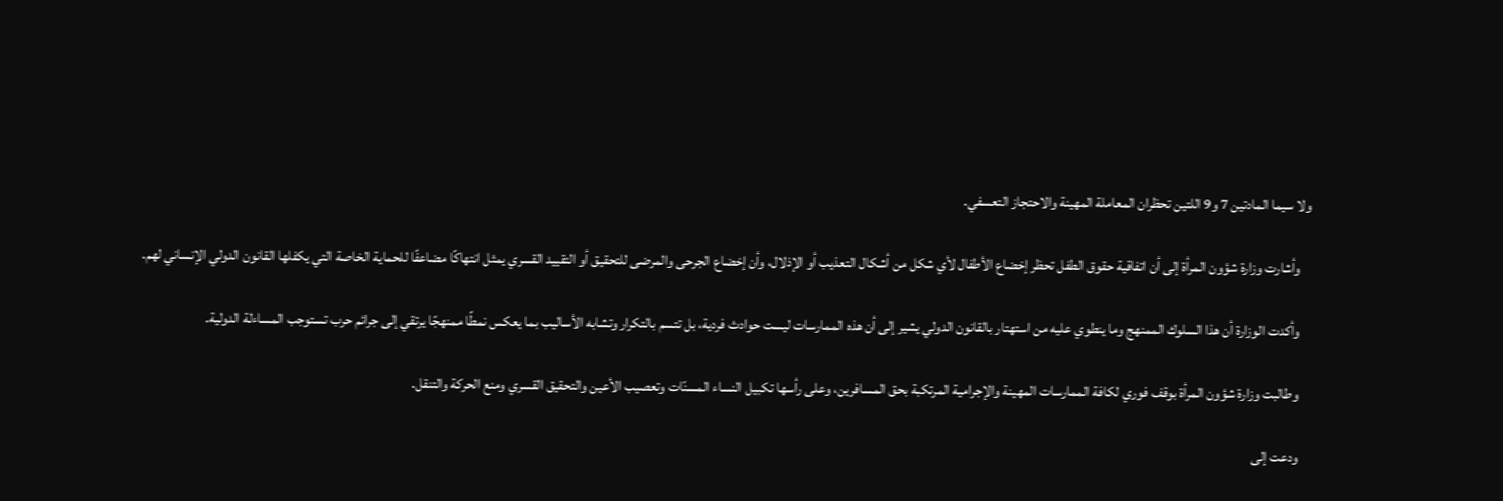ولا سيما المادتين 7 و9 اللتين تحظران المعاملة المهينة والاحتجاز التعسفي.

    وأشارت وزارة شؤون المرأة إلى أن اتفاقية حقوق الطفل تحظر إخضاع الأطفال لأي شكل من أشكال التعذيب أو الإذلال، وأن إخضاع الجرحى والمرضى للتحقيق أو التقييد القسري يمثل انتهاكًا مضاعفًا للحماية الخاصة التي يكفلها القانون الدولي الإنساني لهم.

    وأكدت الوزارة أن هذا السلوك الممنهج وما ينطوي عليه من استهتار بالقانون الدولي يشير إلى أن هذه الممارسات ليست حوادث فردية، بل تتسم بالتكرار وتشابه الأساليب بما يعكس نمطًا ممنهجًا يرتقي إلى جرائم حرب تستوجب المساءلة الدولية.

    وطالبت وزارة شؤون المرأة بوقف فوري لكافة الممارسات المهينة والإجرامية المرتكبة بحق المسافرين، وعلى رأسها تكبيل النساء المسنّات وتعصيب الأعين والتحقيق القسري ومنع الحركة والتنقل.

    ودعت إلى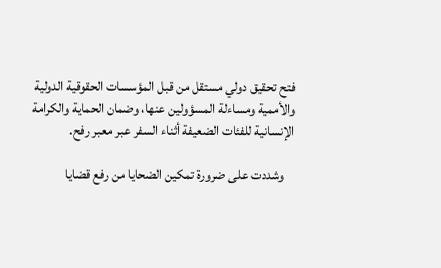فتح تحقيق دولي مستقل من قبل المؤسسات الحقوقية الدولية والأممية ومساءلة المسؤولين عنها، وضمان الحماية والكرامة الإنسانية للفئات الضعيفة أثناء السفر عبر معبر رفح.

    وشددت على ضرورة تمكين الضحايا من رفع قضايا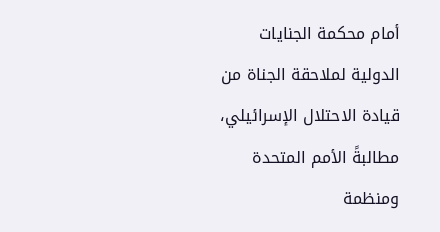أمام محكمة الجنايات الدولية لملاحقة الجناة من قيادة الاحتلال الإسرائيلي، مطالبةً الأمم المتحدة ومنظمة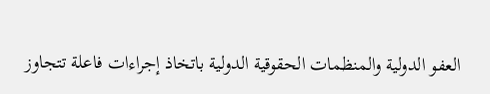العفو الدولية والمنظمات الحقوقية الدولية باتخاذ إجراءات فاعلة تتجاوز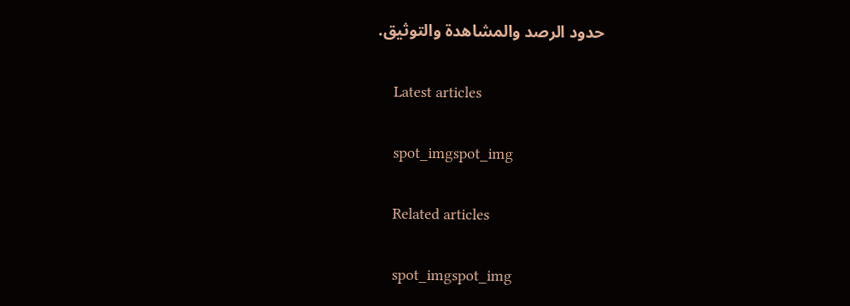حدود الرصد والمشاهدة والتوثيق.

    Latest articles

    spot_imgspot_img

    Related articles

    spot_imgspot_img